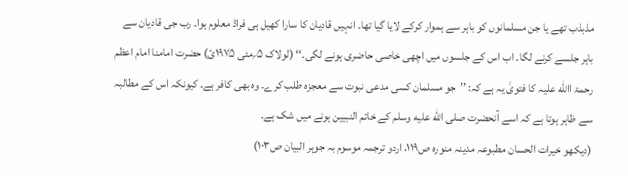مذبذب تھے یا جن مسلمانوں کو باہر سے ہموار کرکے لایا گیا تھا۔ انہیں قادیان کا سارا کھیل ہی فراڈ معلوم ہوا۔ رب جی قادیان سے باہر جلسے کرنے لگا۔ اب اس کے جلسوں میں اچھی خاصی حاضری ہونے لگی۔‘‘ (لولاک ۵؍مئی ۱۹۷۵ئ) حضرت امامنا امام اعظم رحمۃ االله علیہ کا فتویٰ یہ ہے کہ: ’’جو مسلمان کسی مدعی نبوت سے معجزہ طلب کرے۔ وہ بھی کافر ہے۔ کیونکہ اس کے مطالبہ سے ظاہر ہوتا ہے کہ اسے آنحضرت صلى الله عليه وسلم کے خاتم النبیین ہونے میں شک ہے۔
(دیکھو خیرات الحسان مطبوعہ مدینہ منورہ ص۱۱۹، اردو ترجمہ موسوم بہ جوہر البیان ص۱۰۳)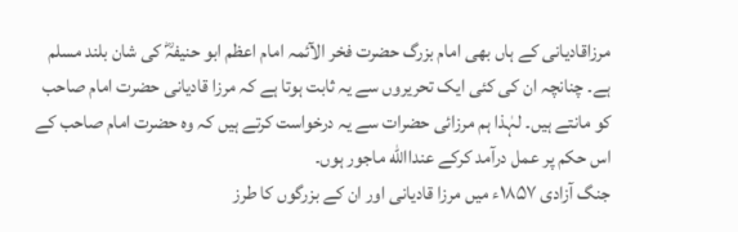مرزاقادیانی کے ہاں بھی امام بزرگ حضرت فخر الآئمہ امام اعظم ابو حنیفہؓ کی شان بلند مسلم ہے۔ چنانچہ ان کی کئی ایک تحریروں سے یہ ثابت ہوتا ہے کہ مرزا قادیانی حضرت امام صاحب کو مانتے ہیں۔ لہٰذا ہم مرزائی حضرات سے یہ درخواست کرتے ہیں کہ وہ حضرت امام صاحب کے اس حکم پر عمل درآمد کرکے عنداالله ماجور ہوں۔
جنگ آزادی ۱۸۵۷ء میں مرزا قادیانی اور ان کے بزرگوں کا طرز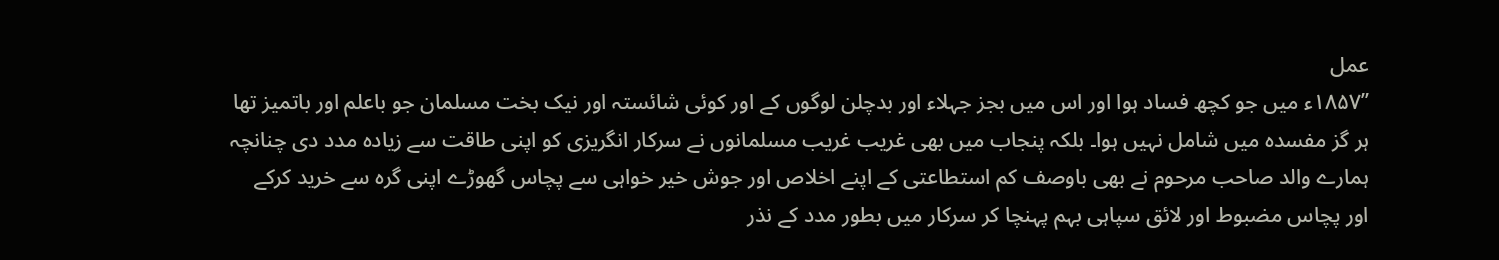عمل
’’۱۸۵۷ء میں جو کچھ فساد ہوا اور اس میں بجز جہلاء اور بدچلن لوگوں کے اور کوئی شائستہ اور نیک بخت مسلمان جو باعلم اور باتمیز تھا ہر گز مفسدہ میں شامل نہیں ہوا۔ بلکہ پنجاب میں بھی غریب غریب مسلمانوں نے سرکار انگریزی کو اپنی طاقت سے زیادہ مدد دی چنانچہ ہمارے والد صاحب مرحوم نے بھی باوصف کم استطاعتی کے اپنے اخلاص اور جوش خیر خواہی سے پچاس گھوڑے اپنی گرہ سے خرید کرکے اور پچاس مضبوط اور لائق سپاہی بہم پہنچا کر سرکار میں بطور مدد کے نذر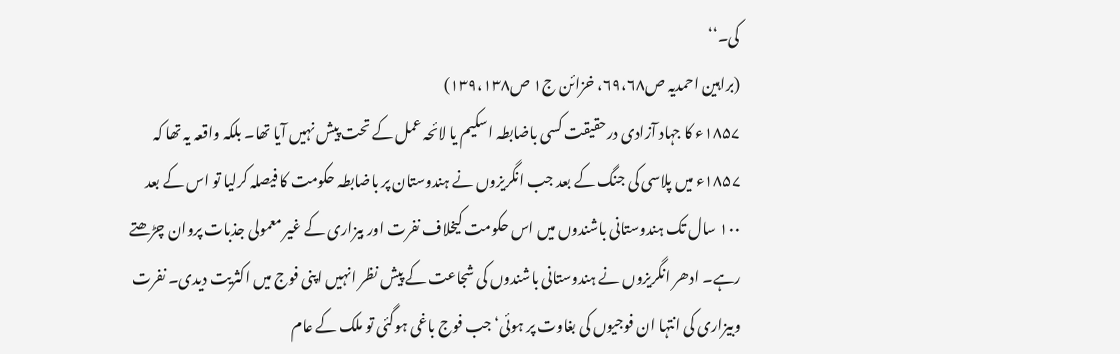کی۔‘‘
(براہین احمدیہ ص۶۹،۶۸، خزائن ج۱ ص۱۳۹،۱۳۸)
۱۸۵۷ء کا جہاد آزادی درحقیقت کسی باضابطہ اسکیم یا لائحہ عمل کے تحت پیش نہیں آیا تھا۔ بلکہ واقعہ یہ تھا کہ ۱۸۵۷ء میں پلاسی کی جنگ کے بعد جب انگریزوں نے ہندوستان پر باضابطہ حکومت کا فیصلہ کرلیا تو اس کے بعد ۱۰۰ سال تک ہندوستانی باشندوں میں اس حکومت کیخلاف نفرت اور بیزاری کے غیر معمولی جذبات پروان چڑھتے رہے۔ ادھر انگریزوں نے ہندوستانی باشندوں کی شجاعت کے پیش نظر انہیں اپنی فوج میں اکثریت دیدی۔ نفرت وبیزاری کی انتہا ان فوجیوں کی بغاوت پر ہوئی‘ جب فوج باغی ہوگئی تو ملک کے عام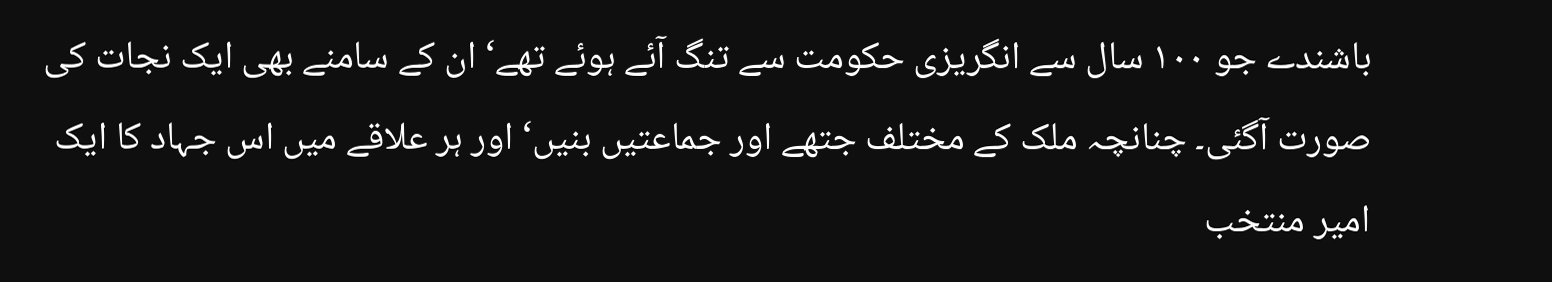باشندے جو ۱۰۰ سال سے انگریزی حکومت سے تنگ آئے ہوئے تھے‘ ان کے سامنے بھی ایک نجات کی صورت آگئی۔ چنانچہ ملک کے مختلف جتھے اور جماعتیں بنیں‘ اور ہر علاقے میں اس جہاد کا ایک امیر منتخب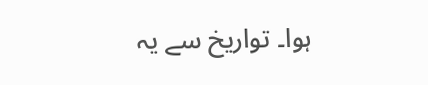ہوا۔ تواریخ سے یہ